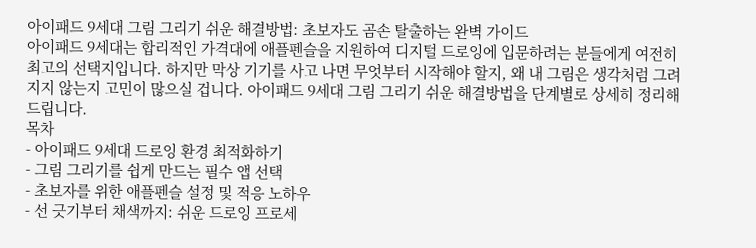아이패드 9세대 그림 그리기 쉬운 해결방법: 초보자도 곰손 탈출하는 완벽 가이드
아이패드 9세대는 합리적인 가격대에 애플펜슬을 지원하여 디지털 드로잉에 입문하려는 분들에게 여전히 최고의 선택지입니다. 하지만 막상 기기를 사고 나면 무엇부터 시작해야 할지, 왜 내 그림은 생각처럼 그려지지 않는지 고민이 많으실 겁니다. 아이패드 9세대 그림 그리기 쉬운 해결방법을 단계별로 상세히 정리해 드립니다.
목차
- 아이패드 9세대 드로잉 환경 최적화하기
- 그림 그리기를 쉽게 만드는 필수 앱 선택
- 초보자를 위한 애플펜슬 설정 및 적응 노하우
- 선 긋기부터 채색까지: 쉬운 드로잉 프로세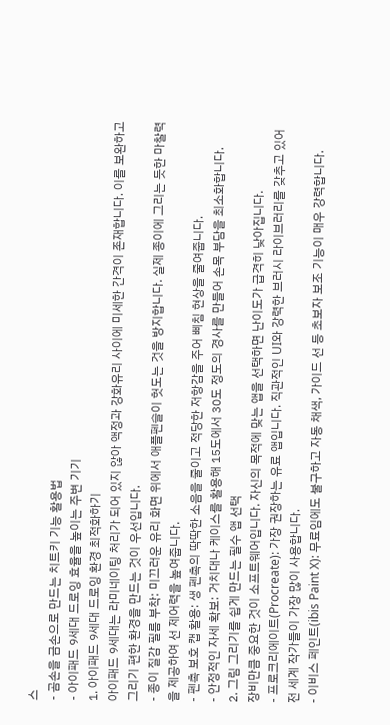스
- 곰손을 금손으로 만드는 치트키 기능 활용법
- 아이패드 9세대 드로잉 효율을 높이는 주변 기기
1. 아이패드 9세대 드로잉 환경 최적화하기
아이패드 9세대는 라미네이팅 처리가 되어 있지 않아 액정과 강화유리 사이에 미세한 간격이 존재합니다. 이를 보완하고 그리기 편한 환경을 만드는 것이 우선입니다.
- 종이 질감 필름 부착: 미끄러운 유리 화면 위에서 애플펜슬이 헛도는 것을 방지합니다. 실제 종이에 그리는 듯한 마찰력을 제공하여 선 제어력을 높여줍니다.
- 펜촉 보호 캡 활용: 생 펜촉의 딱딱한 소음을 줄이고 적당한 저항감을 주어 삐침 현상을 줄여줍니다.
- 안정적인 자세 확보: 거치대나 케이스를 활용해 15도에서 30도 정도의 경사를 만들어 손목 부담을 최소화합니다.
2. 그림 그리기를 쉽게 만드는 필수 앱 선택
장비만큼 중요한 것이 소프트웨어입니다. 자신의 목적에 맞는 앱을 선택하면 난이도가 급격히 낮아집니다.
- 프로크리에이트(Procreate): 가장 권장하는 유료 앱입니다. 직관적인 UI와 강력한 브러시 라이브러리를 갖추고 있어 전 세계 작가들이 가장 많이 사용합니다.
- 이비스 페인트(ibis Paint X): 무료임에도 불구하고 자동 채색, 가이드 선 등 초보자 보조 기능이 매우 강력합니다.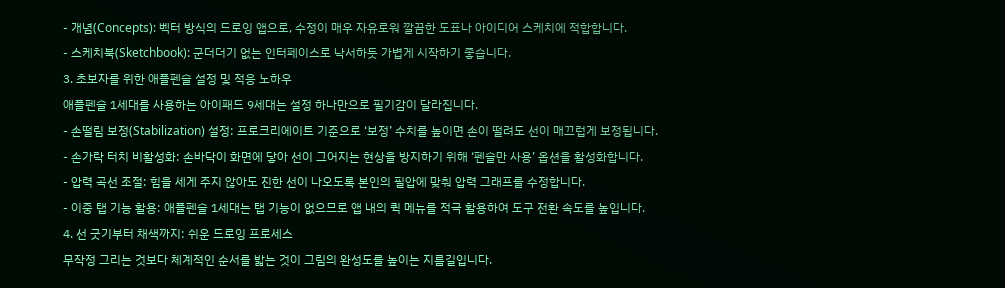- 개념(Concepts): 벡터 방식의 드로잉 앱으로, 수정이 매우 자유로워 깔끔한 도표나 아이디어 스케치에 적합합니다.
- 스케치북(Sketchbook): 군더더기 없는 인터페이스로 낙서하듯 가볍게 시작하기 좋습니다.
3. 초보자를 위한 애플펜슬 설정 및 적응 노하우
애플펜슬 1세대를 사용하는 아이패드 9세대는 설정 하나만으로 필기감이 달라집니다.
- 손떨림 보정(Stabilization) 설정: 프로크리에이트 기준으로 ‘보정’ 수치를 높이면 손이 떨려도 선이 매끄럽게 보정됩니다.
- 손가락 터치 비활성화: 손바닥이 화면에 닿아 선이 그어지는 현상을 방지하기 위해 ‘펜슬만 사용’ 옵션을 활성화합니다.
- 압력 곡선 조절: 힘을 세게 주지 않아도 진한 선이 나오도록 본인의 필압에 맞춰 압력 그래프를 수정합니다.
- 이중 탭 기능 활용: 애플펜슬 1세대는 탭 기능이 없으므로 앱 내의 퀵 메뉴를 적극 활용하여 도구 전환 속도를 높입니다.
4. 선 긋기부터 채색까지: 쉬운 드로잉 프로세스
무작정 그리는 것보다 체계적인 순서를 밟는 것이 그림의 완성도를 높이는 지름길입니다.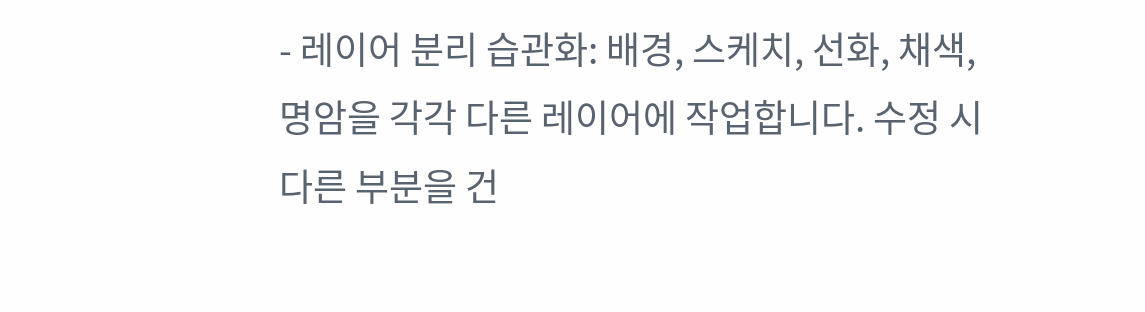- 레이어 분리 습관화: 배경, 스케치, 선화, 채색, 명암을 각각 다른 레이어에 작업합니다. 수정 시 다른 부분을 건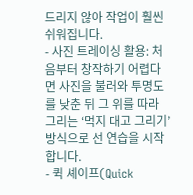드리지 않아 작업이 훨씬 쉬워집니다.
- 사진 트레이싱 활용: 처음부터 창작하기 어렵다면 사진을 불러와 투명도를 낮춘 뒤 그 위를 따라 그리는 ‘먹지 대고 그리기’ 방식으로 선 연습을 시작합니다.
- 퀵 셰이프(Quick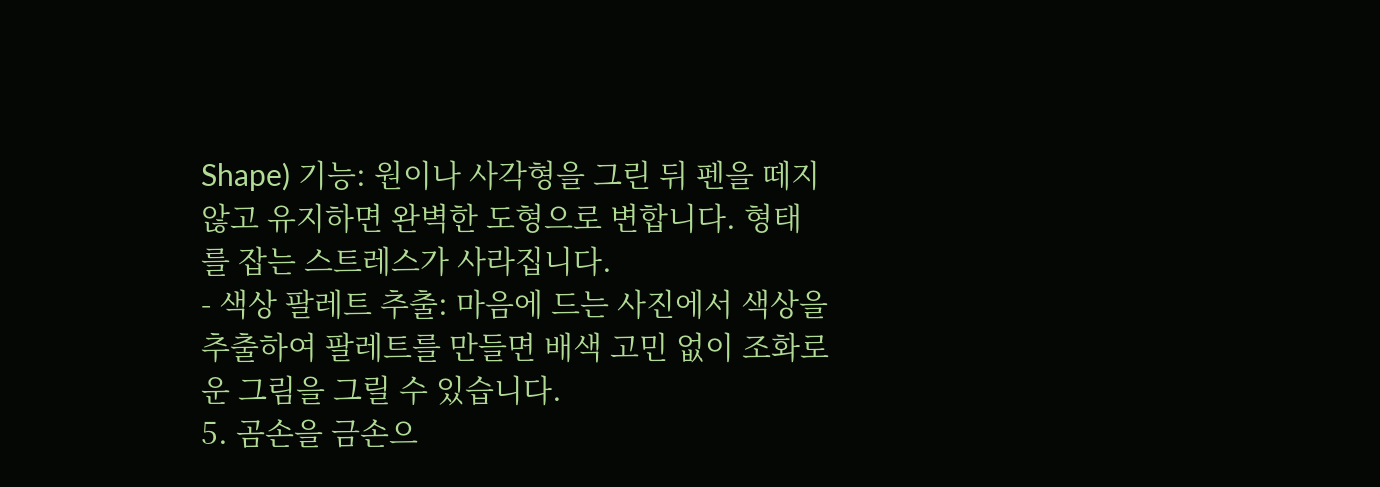Shape) 기능: 원이나 사각형을 그린 뒤 펜을 떼지 않고 유지하면 완벽한 도형으로 변합니다. 형태를 잡는 스트레스가 사라집니다.
- 색상 팔레트 추출: 마음에 드는 사진에서 색상을 추출하여 팔레트를 만들면 배색 고민 없이 조화로운 그림을 그릴 수 있습니다.
5. 곰손을 금손으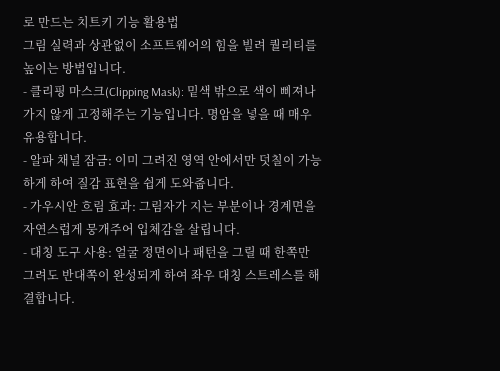로 만드는 치트키 기능 활용법
그림 실력과 상관없이 소프트웨어의 힘을 빌려 퀄리티를 높이는 방법입니다.
- 클리핑 마스크(Clipping Mask): 밑색 밖으로 색이 삐져나가지 않게 고정해주는 기능입니다. 명암을 넣을 때 매우 유용합니다.
- 알파 채널 잠금: 이미 그려진 영역 안에서만 덧칠이 가능하게 하여 질감 표현을 쉽게 도와줍니다.
- 가우시안 흐림 효과: 그림자가 지는 부분이나 경계면을 자연스럽게 뭉개주어 입체감을 살립니다.
- 대칭 도구 사용: 얼굴 정면이나 패턴을 그릴 때 한쪽만 그려도 반대쪽이 완성되게 하여 좌우 대칭 스트레스를 해결합니다.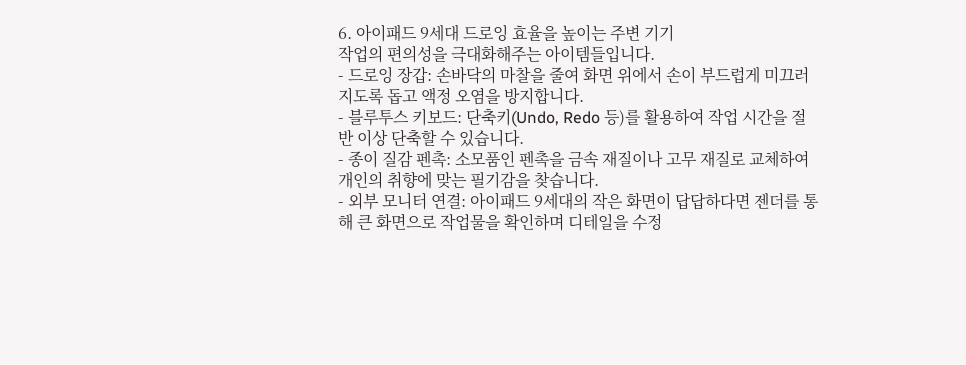6. 아이패드 9세대 드로잉 효율을 높이는 주변 기기
작업의 편의성을 극대화해주는 아이템들입니다.
- 드로잉 장갑: 손바닥의 마찰을 줄여 화면 위에서 손이 부드럽게 미끄러지도록 돕고 액정 오염을 방지합니다.
- 블루투스 키보드: 단축키(Undo, Redo 등)를 활용하여 작업 시간을 절반 이상 단축할 수 있습니다.
- 종이 질감 펜촉: 소모품인 펜촉을 금속 재질이나 고무 재질로 교체하여 개인의 취향에 맞는 필기감을 찾습니다.
- 외부 모니터 연결: 아이패드 9세대의 작은 화면이 답답하다면 젠더를 통해 큰 화면으로 작업물을 확인하며 디테일을 수정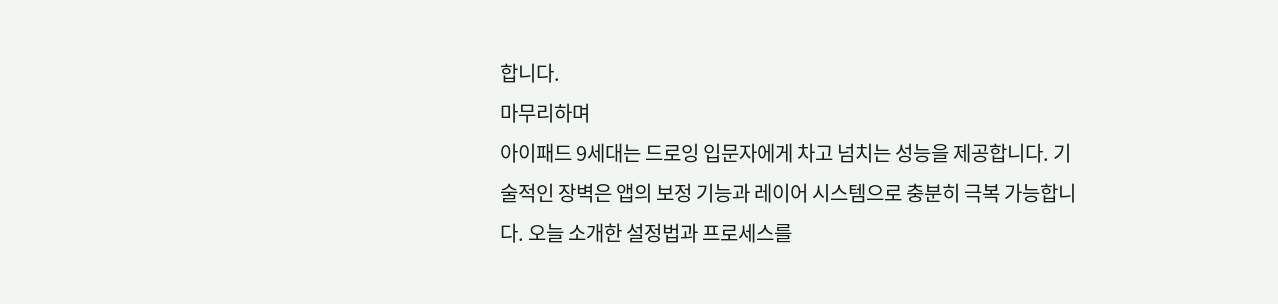합니다.
마무리하며
아이패드 9세대는 드로잉 입문자에게 차고 넘치는 성능을 제공합니다. 기술적인 장벽은 앱의 보정 기능과 레이어 시스템으로 충분히 극복 가능합니다. 오늘 소개한 설정법과 프로세스를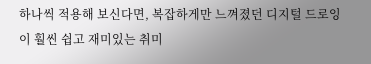하나씩 적용해 보신다면, 복잡하게만 느껴졌던 디지털 드로잉이 훨씬 쉽고 재미있는 취미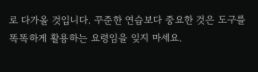로 다가올 것입니다. 꾸준한 연습보다 중요한 것은 도구를 똑똑하게 활용하는 요령임을 잊지 마세요.